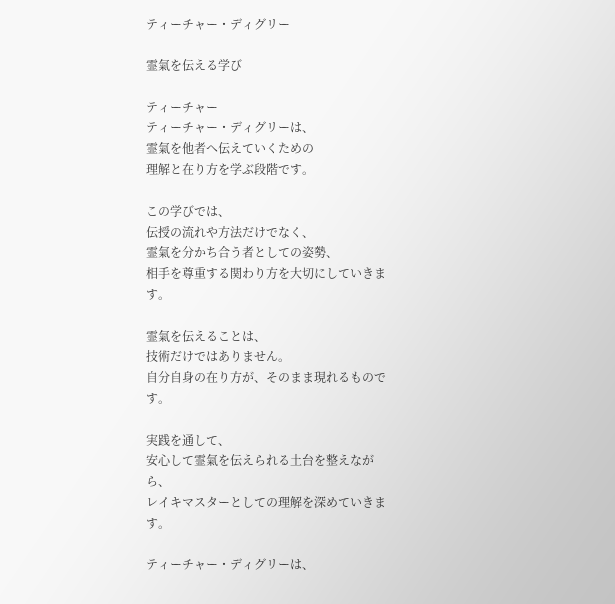ティーチャー・ディグリー

霊氣を伝える学び

ティーチャー
ティーチャー・ディグリーは、
霊氣を他者へ伝えていくための
理解と在り方を学ぶ段階です。

この学びでは、
伝授の流れや方法だけでなく、
霊氣を分かち合う者としての姿勢、
相手を尊重する関わり方を大切にしていきます。

霊氣を伝えることは、
技術だけではありません。
自分自身の在り方が、そのまま現れるものです。

実践を通して、
安心して霊氣を伝えられる土台を整えながら、
レイキマスターとしての理解を深めていきます。

ティーチャー・ディグリーは、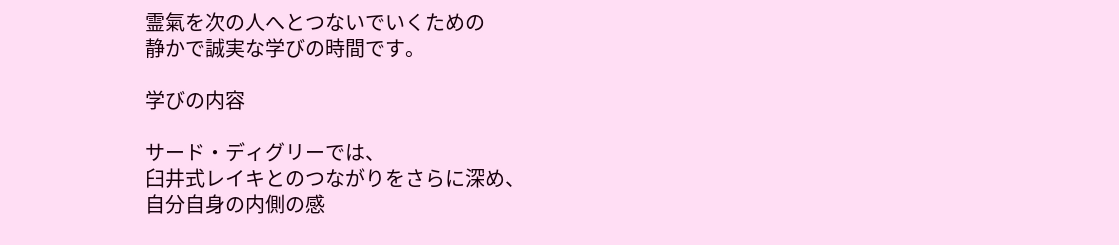霊氣を次の人へとつないでいくための
静かで誠実な学びの時間です。

学びの内容

サード・ディグリーでは、
臼井式レイキとのつながりをさらに深め、
自分自身の内側の感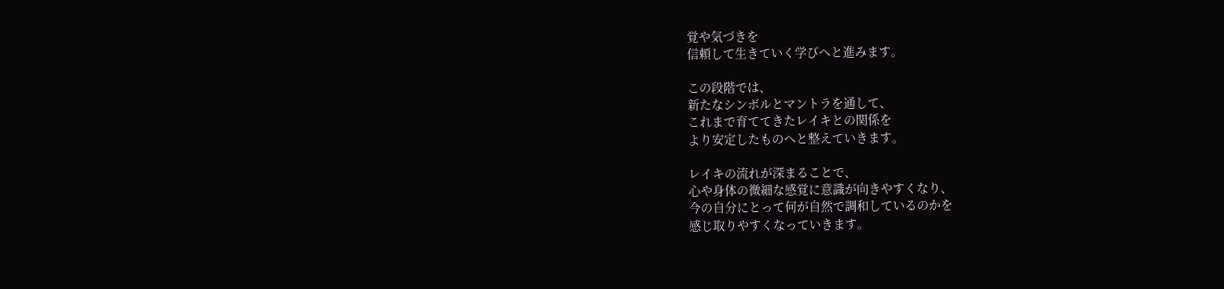覚や気づきを
信頼して生きていく学びへと進みます。

この段階では、
新たなシンボルとマントラを通して、
これまで育ててきたレイキとの関係を
より安定したものへと整えていきます。

レイキの流れが深まることで、
心や身体の微細な感覚に意識が向きやすくなり、
今の自分にとって何が自然で調和しているのかを
感じ取りやすくなっていきます。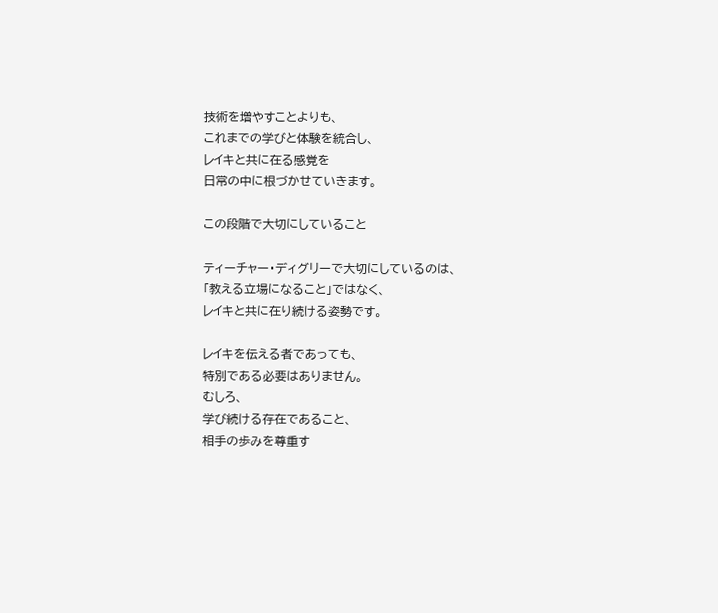技術を増やすことよりも、
これまでの学びと体験を統合し、
レイキと共に在る感覚を
日常の中に根づかせていきます。

この段階で大切にしていること

ティーチャー・ディグリーで大切にしているのは、
「教える立場になること」ではなく、
レイキと共に在り続ける姿勢です。

レイキを伝える者であっても、
特別である必要はありません。
むしろ、
学び続ける存在であること、
相手の歩みを尊重す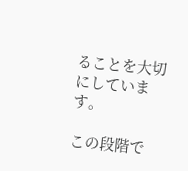ることを大切にしています。

この段階で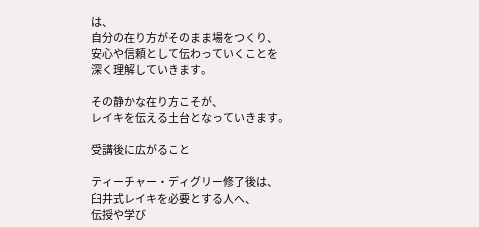は、
自分の在り方がそのまま場をつくり、
安心や信頼として伝わっていくことを
深く理解していきます。

その静かな在り方こそが、
レイキを伝える土台となっていきます。

受講後に広がること

ティーチャー・ディグリー修了後は、
臼井式レイキを必要とする人へ、
伝授や学び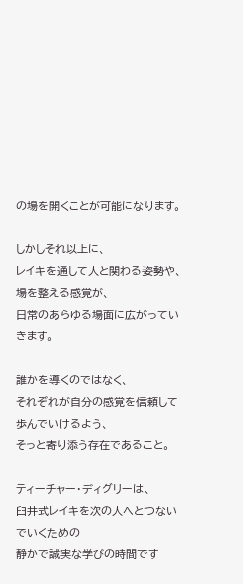の場を開くことが可能になります。

しかしそれ以上に、
レイキを通して人と関わる姿勢や、
場を整える感覚が、
日常のあらゆる場面に広がっていきます。

誰かを導くのではなく、
それぞれが自分の感覚を信頼して歩んでいけるよう、
そっと寄り添う存在であること。

ティーチャー・ディグリーは、
臼井式レイキを次の人へとつないでいくための
静かで誠実な学びの時間です